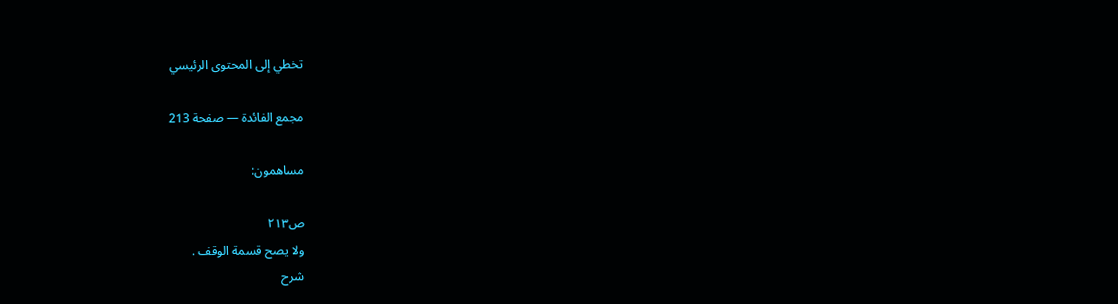تخطي إلى المحتوى الرئيسي

مجمع الفائدة — صفحة 213

مساهمون:

ص٢١٣
ولا يصح قسمة الوقف .
شرح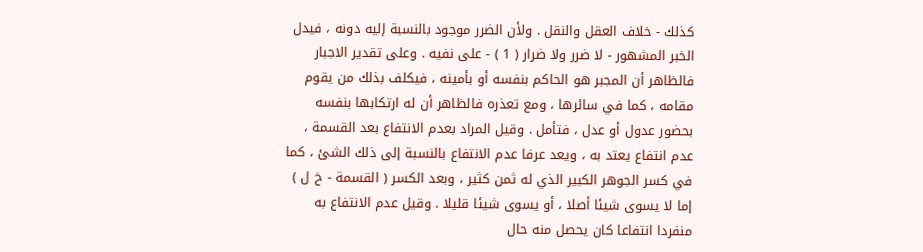كذلك - خلاف العقل والنقل . ولأن الضرر موجود بالنسبة إليه دونه ، فيدل الخبر المشهور - لا ضرر ولا ضرار ( 1 ) - على نفيه . وعلى تقدير الاجبار فالظاهر أن المجبر هو الحاكم بنفسه أو بأمينه ، فيكلف بذلك من يقوم مقامه ، كما في سائرها ، ومع تعذره فالظاهر أن له ارتكابها بنفسه بحضور عدول أو عدل ، فتأمل . وقيل المراد بعدم الانتفاع بعد القسمة ، عدم انتفاع يعتد به ، ويعد عرفا عدم الانتفاع بالنسبة إلى ذلك الشئ ، كما في كسر الجوهر الكبير الذي له ثمن كثير ، وبعد الكسر ( القسمة - خ ل ) إما لا يسوى شيئا أصلا ، أو يسوى شيئا قليلا . وقيل عدم الانتفاع به منفردا انتفاعا كان يحصل منه حال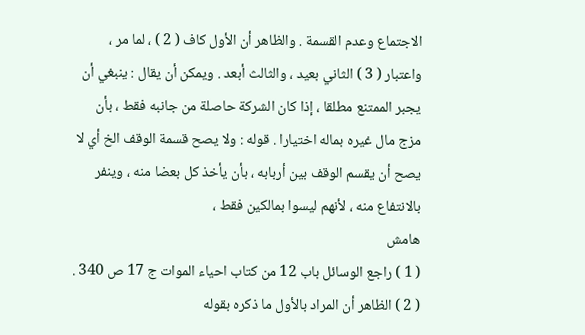الاجتماع وعدم القسمة . والظاهر أن الأول كاف ( 2 ) ، لما مر ، واعتبار ( 3 ) الثاني بعيد ، والثالث أبعد . ويمكن أن يقال : ينبغي أن يجبر الممتنع مطلقا ، إذا كان الشركة حاصلة من جانبه فقط ، بأن مزج مال غيره بماله اختيارا . قوله : ولا يصح قسمة الوقف الخ أي لا يصح أن يقسم الوقف بين أربابه ، بأن يأخذ كل بعضا منه ، وينفر بالانتفاع منه ، لأنهم ليسوا بمالكين فقط ،
هامش
( 1 ) راجع الوسائل باب 12 من كتاب احياء الموات ج 17 ص 340 . ( 2 ) الظاهر أن المراد بالأول ما ذكره بقوله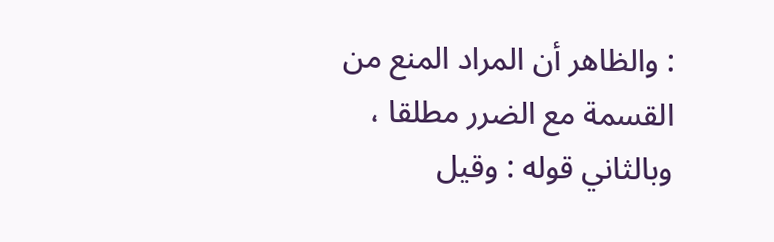: والظاهر أن المراد المنع من القسمة مع الضرر مطلقا ، وبالثاني قوله : وقيل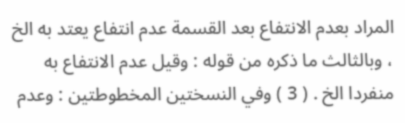المراد بعدم الانتفاع بعد القسمة عدم انتفاع يعتد به الخ ، وبالثالث ما ذكره من قوله : وقيل عدم الانتفاع به منفردا الخ . ( 3 ) وفي النسختين المخطوطتين : وعدم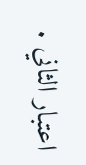اعتبار الثاني .